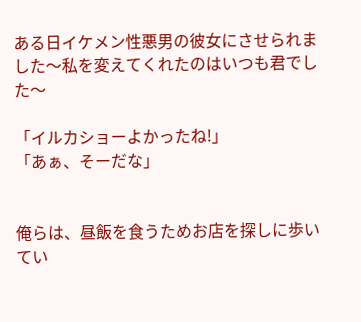ある日イケメン性悪男の彼女にさせられました〜私を変えてくれたのはいつも君でした〜

「イルカショーよかったね!」
「あぁ、そーだな」


俺らは、昼飯を食うためお店を探しに歩いてい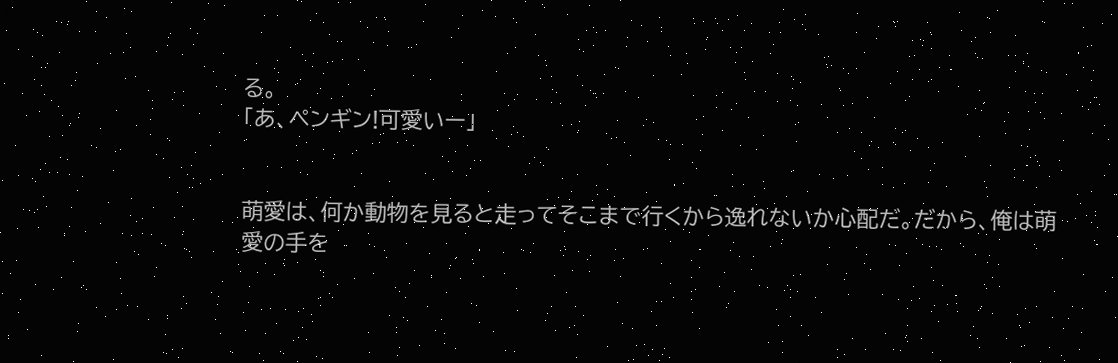る。
「あ、ペンギン!可愛いー」


萌愛は、何か動物を見ると走ってそこまで行くから逸れないか心配だ。だから、俺は萌愛の手を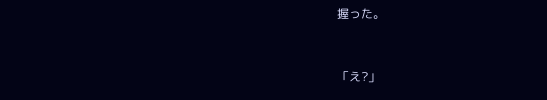握った。


「え?」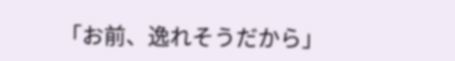「お前、逸れそうだから」